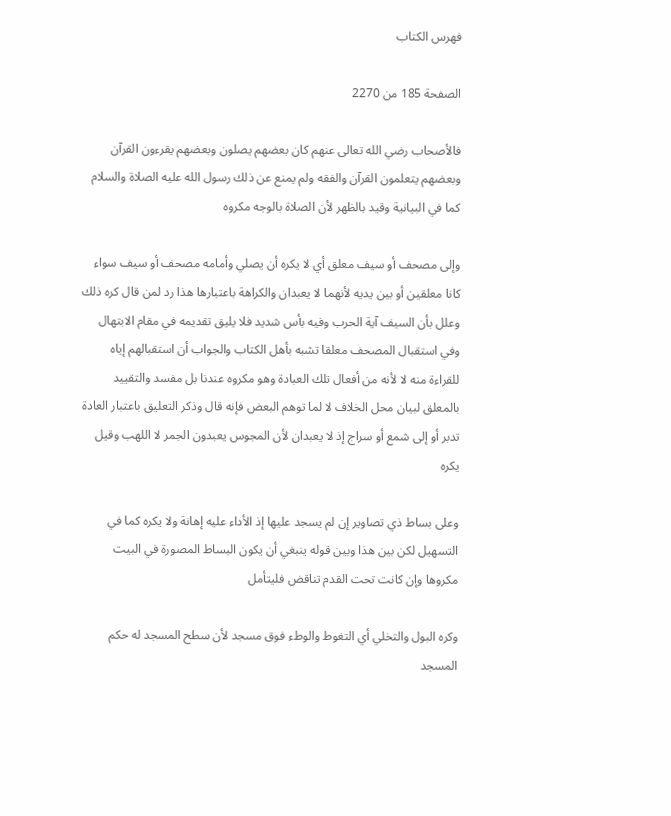فهرس الكتاب

الصفحة 185 من 2270

فالأصحاب رضي الله تعالى عنهم كان بعضهم يصلون وبعضهم يقرءون القرآن وبعضهم يتعلمون القرآن والفقه ولم يمنع عن ذلك رسول الله عليه الصلاة والسلام كما في البيانية وقيد بالظهر لأن الصلاة بالوجه مكروه

وإلى مصحف أو سيف معلق أي لا يكره أن يصلي وأمامه مصحف أو سيف سواء كانا معلقين أو بين يديه لأنهما لا يعبدان والكراهة باعتبارها هذا رد لمن قال كره ذلك وعلل بأن السيف آية الحرب وفيه بأس شديد فلا يليق تقديمه في مقام الابتهال وفي استقبال المصحف معلقا تشبه بأهل الكتاب والجواب أن استقبالهم إياه للقراءة منه لا لأنه من أفعال تلك العبادة وهو مكروه عندنا بل مفسد والتقييد بالمعلق لبيان محل الخلاف لا لما توهم البعض فإنه قال وذكر التعليق باعتبار العادة تدبر أو إلى شمع أو سراج إذ لا يعبدان لأن المجوس يعبدون الجمر لا اللهب وقيل يكره

وعلى بساط ذي تصاوير إن لم يسجد عليها إذ الأداء عليه إهانة ولا يكره كما في التسهيل لكن بين هذا وبين قوله ينبغي أن يكون البساط المصورة في البيت مكروها وإن كانت تحت القدم تناقض فليتأمل

وكره البول والتخلي أي التغوط والوطء فوق مسجد لأن سطح المسجد له حكم المسجد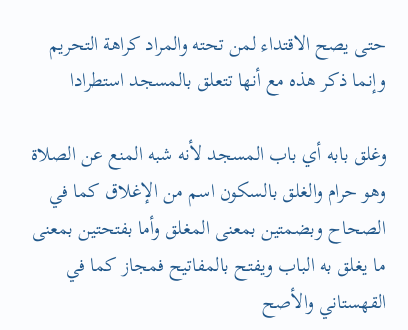حتى يصح الاقتداء لمن تحته والمراد كراهة التحريم وإنما ذكر هذه مع أنها تتعلق بالمسجد استطرادا

وغلق بابه أي باب المسجد لأنه شبه المنع عن الصلاة وهو حرام والغلق بالسكون اسم من الإغلاق كما في الصحاح وبضمتين بمعنى المغلق وأما بفتحتين بمعنى ما يغلق به الباب ويفتح بالمفاتيح فمجاز كما في القهستاني والأصح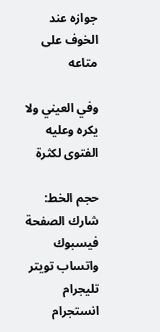جوازه عند الخوف على متاعه

وفي العيني ولا يكره وعليه الفتوى لكثرة

حجم الخط:
شارك الصفحة
فيسبوك واتساب تويتر تليجرام انستجرام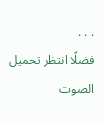. . .
فضلًا انتظر تحميل الصوت